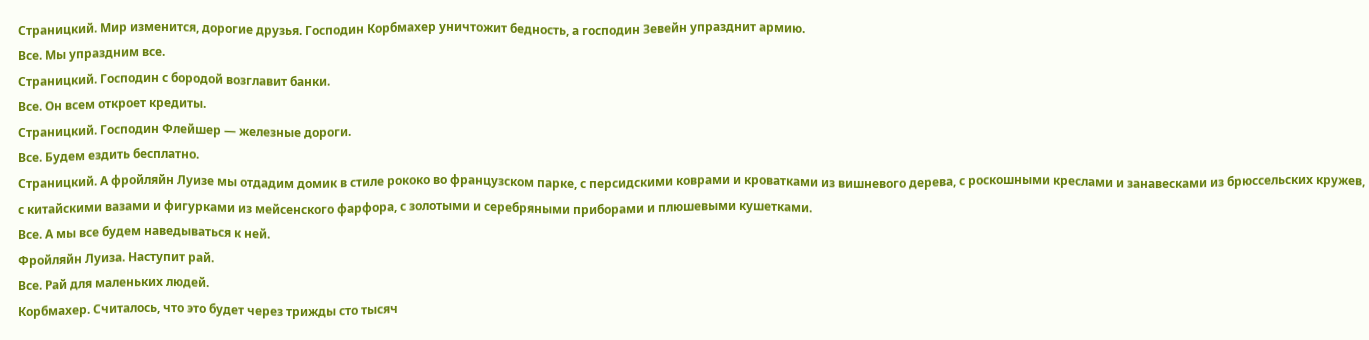Страницкий. Мир изменится, дорогие друзья. Господин Корбмахер уничтожит бедность, а господин Зевейн упразднит армию.
Все. Мы упраздним все.
Страницкий. Господин с бородой возглавит банки.
Все. Он всем откроет кредиты.
Страницкий. Господин Флейшер — железные дороги.
Все. Будем ездить бесплатно.
Страницкий. А фройляйн Луизе мы отдадим домик в стиле рококо во французском парке, с персидскими коврами и кроватками из вишневого дерева, с роскошными креслами и занавесками из брюссельских кружев, с китайскими вазами и фигурками из мейсенского фарфора, с золотыми и серебряными приборами и плюшевыми кушетками.
Все. А мы все будем наведываться к ней.
Фройляйн Луиза. Наступит рай.
Все. Рай для маленьких людей.
Корбмахер. Считалось, что это будет через трижды сто тысяч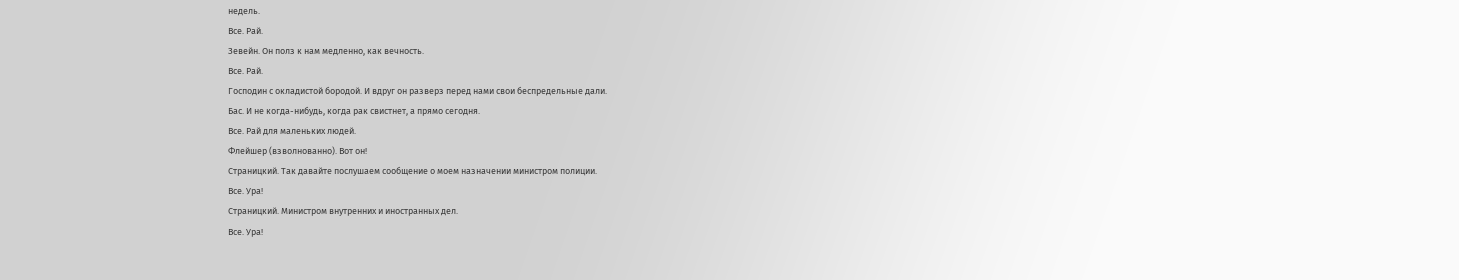недель.
Все. Рай.
Зевейн. Он полз к нам медленно, как вечность.
Все. Рай.
Господин с окладистой бородой. И вдруг он разверз перед нами свои беспредельные дали.
Бас. И не когда-нибудь, когда рак свистнет, а прямо сегодня.
Все. Рай для маленьких людей.
Флейшер (взволнованно). Вот он!
Страницкий. Так давайте послушаем сообщение о моем назначении министром полиции.
Все. Ура!
Страницкий. Министром внутренних и иностранных дел.
Все. Ура!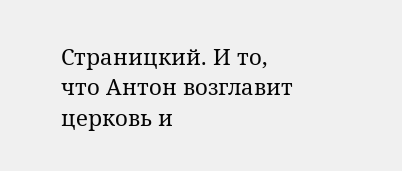Страницкий. И то, что Антон возглавит церковь и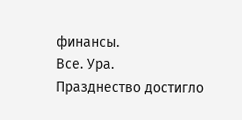финансы.
Все. Ура.
Празднество достигло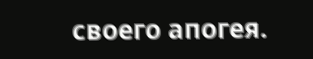своего апогея.